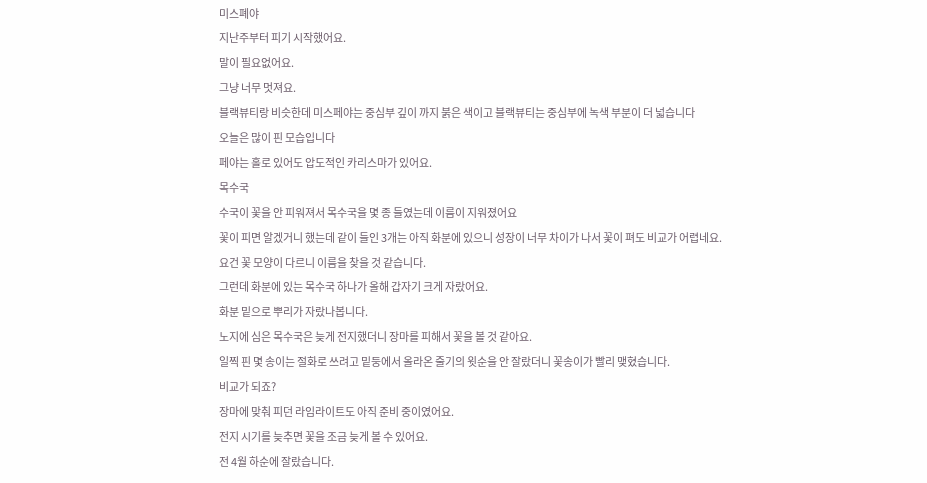미스폐야
지난주부터 피기 시작했어요.
말이 필요없어요.
그냥 너무 멋져요.
블랙뷰티랑 비슷한데 미스페야는 중심부 깊이 까지 붉은 색이고 블랙뷰티는 중심부에 녹색 부분이 더 넓습니다
오늘은 많이 핀 모습입니다
페야는 홀로 있어도 압도적인 카리스마가 있어요.
목수국
수국이 꽃을 안 피워져서 목수국을 몇 종 들였는데 이름이 지워졌어요
꽃이 피면 알겠거니 했는데 같이 들인 3개는 아직 화분에 있으니 성장이 너무 차이가 나서 꽃이 펴도 비교가 어렵네요.
요건 꽃 모양이 다르니 이름을 찾을 것 같습니다.
그런데 화분에 있는 목수국 하나가 올해 갑자기 크게 자랐어요.
화분 밑으로 뿌리가 자랐나봅니다.
노지에 심은 목수국은 늦게 전지했더니 장마를 피해서 꽃을 볼 것 같아요.
일찍 핀 몇 송이는 절화로 쓰려고 밑둥에서 올라온 줄기의 윗순을 안 잘랐더니 꽃송이가 빨리 맺혔습니다.
비교가 되죠?
장마에 맞춰 피던 라임라이트도 아직 준비 중이였어요.
전지 시기를 늦추면 꽃을 조금 늦게 볼 수 있어요.
전 4월 하순에 잘랐습니다.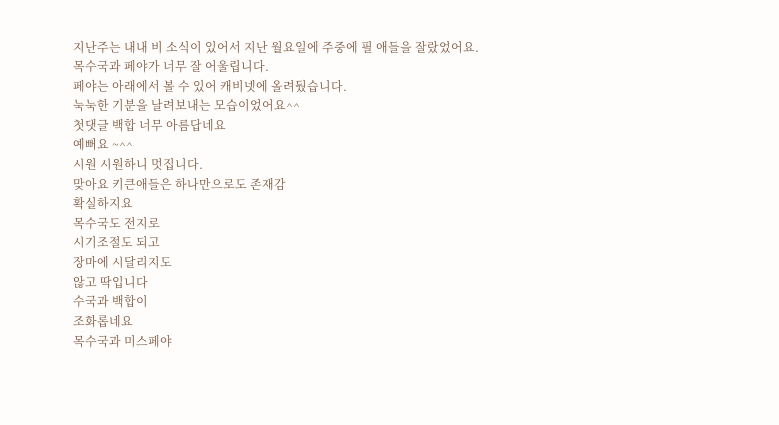지난주는 내내 비 소식이 있어서 지난 월요일에 주중에 필 애들을 잘랐었어요.
목수국과 페야가 너무 잘 어울립니다.
페야는 아래에서 볼 수 있어 캐비넷에 올려뒀습니다.
눅눅한 기분을 날려보내는 모습이었어요^^
첫댓글 백합 너무 아름답네요
예뻐요 ~^^
시원 시원하니 멋집니다.
맞아요 키큰애들은 하나만으로도 존재감
확실하지요
목수국도 전지로
시기조절도 되고
장마에 시달리지도
않고 딱입니다
수국과 백합이
조화롭네요
목수국과 미스페야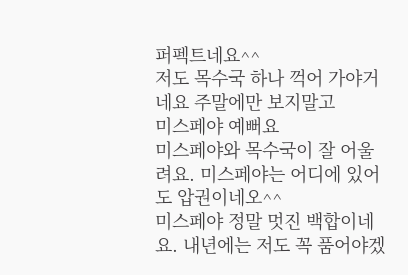퍼펙트네요^^
저도 목수국 하나 꺽어 가야거네요 주말에만 보지말고
미스페야 예뻐요
미스페야와 목수국이 잘 어울려요. 미스페야는 어디에 있어도 압권이네오^^
미스페야 정말 멋진 백합이네요. 내년에는 저도 꼭 품어야겠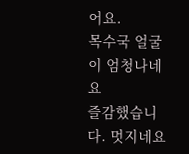어요.
목수국 얼굴이 엄청나네요
즐감했습니다. 멋지네요